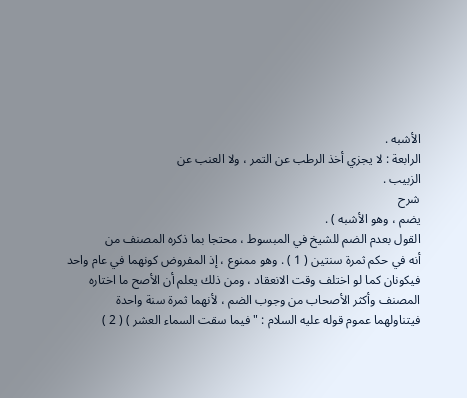الأشبه .
الرابعة : لا يجزي أخذ الرطب عن التمر ، ولا العنب عن
الزبيب .
شرح
يضم ، وهو الأشبه ) .
القول بعدم الضم للشيخ في المبسوط ، محتجا بما ذكره المصنف من
أنه في حكم ثمرة سنتين ( 1 ) . وهو ممنوع ، إذ المفروض كونهما في عام واحد
فيكونان كما لو اختلف وقت الانعقاد ، ومن ذلك يعلم أن الأصح ما اختاره
المصنف وأكثر الأصحاب من وجوب الضم ، لأنهما ثمرة سنة واحدة
فيتناولهما عموم قوله عليه السلام : " فيما سقت السماء العشر ) ( 2 )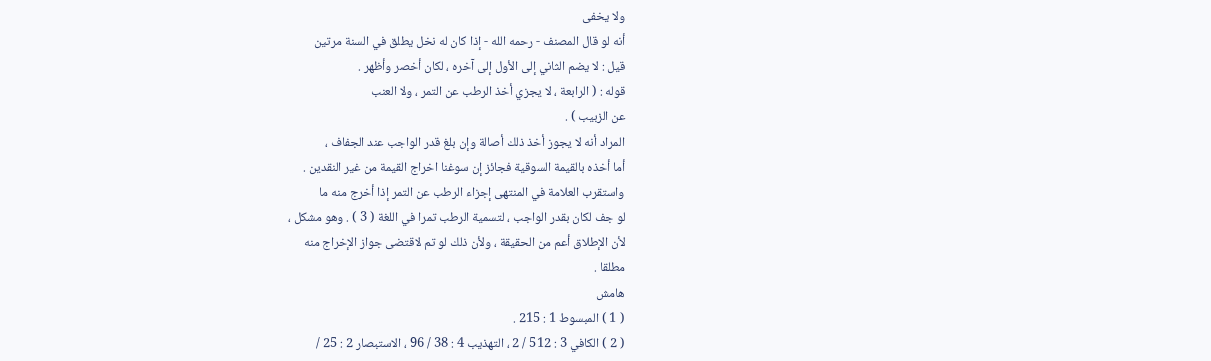ولا يخفى
أنه لو قال المصنف - رحمه الله - إذا كان له نخل يطلق في السنة مرتين
قيل : لا يضم الثاني إلى الأول إلى آخره ، لكان أخصر وأظهر .
قوله : ( الرابعة ، لا يجزي أخذ الرطب عن التمر ، ولا العنب
عن الزبيب ) .
المراد أنه لا يجوز أخذ ذلك أصالة وإن بلغ قدر الواجب عند الجفاف ،
أما أخذه بالقيمة السوقية فجائز إن سوغنا اخراج القيمة من غير النقدين .
واستقرب العلامة في المنتهى إجزاء الرطب عن التمر إذا أخرج منه ما
لو جف لكان بقدر الواجب ، لتسمية الرطب تمرا في اللغة ( 3 ) . وهو مشكل ،
لأن الإطلاق أعم من الحقيقة ، ولأن ذلك لو تم لاقتضى جواز الإخراج منه
مطلقا .
هامش
( 1 ) المبسوط 1 : 215 .
( 2 ) الكافي 3 : 512 / 2 ، التهذيب 4 : 38 / 96 ، الاستبصار 2 : 25 /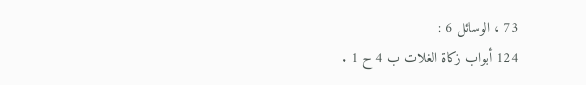73 ، الوسائل 6 :
124 أبواب زكاة الغلات ب 4 ح 1 .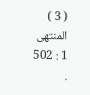( 3 ) المنتهى 1 : 502 .